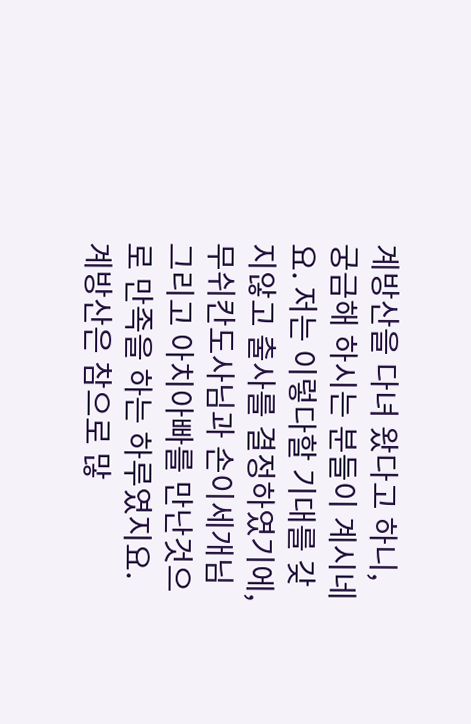계방산을 다녀 왔다고 하니, 궁금해 하시는 분들이 계시네요. 저는 이렇다할 기대를 갖지않고 출사를 결정하였기에, 무쉬칸도사님과 손이세개님 그리고 아치아빠를 만난것으로 만족을 하는 하루였지요. 계방산은 참으로 많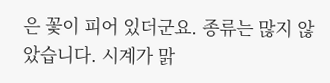은 꽃이 피어 있더군요. 종류는 많지 않았습니다. 시계가 맑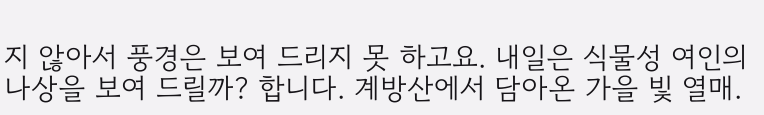지 않아서 풍경은 보여 드리지 못 하고요. 내일은 식물성 여인의 나상을 보여 드릴까? 합니다. 계방산에서 담아온 가을 빛 열매.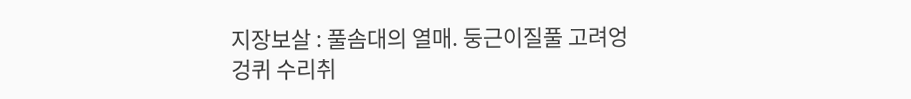지장보살 : 풀솜대의 열매. 둥근이질풀 고려엉겅퀴 수리취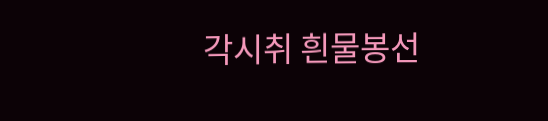각시취 흰물봉선